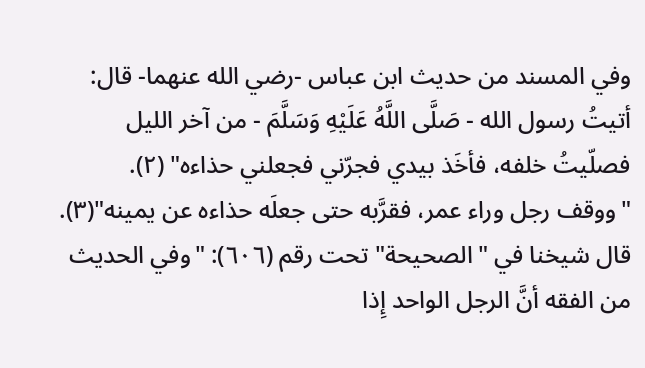وفي المسند من حديث ابن عباس -رضي الله عنهما- قال: أتيتُ رسول الله - صَلَّى اللَّهُ عَلَيْهِ وَسَلَّمَ - من آخر الليل فصلّيتُ خلفه، فأخَذ بيدي فجرّني فجعلني حذاءه" (٢).
"ووقف رجل وراء عمر، فقرَّبه حتى جعلَه حذاءه عن يمينه"(٣).
قال شيخنا في "الصحيحة" تحت رقم (٦٠٦): "وفي الحديث من الفقه أنَّ الرجل الواحد إِذا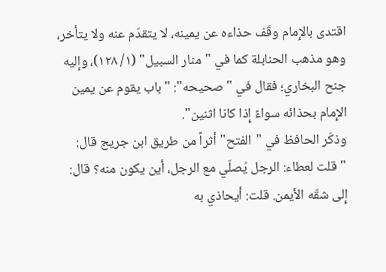اقتدى بالإِمام وقَف حذاءه عن يمينه، لا يتقدّم عنه ولا يتأخر، وهو مذهب الحنابلة كما في "منار السبيل" (١/ ١٢٨)، وإليه جنح البخاري؛ فقال في "صحيحه": "باب يقوم عن يمين الإِمام بحذائه سواءً إِذا كانا اثنين".
وذكَر الحافظ في "الفتح" أثراً من طريق ابن جريج قال: "قلت لعطاء: الرجل يُصلّي مع الرجل، أين يكون منه؟ قال: إِلى شقّه الأيمن. قلت: أيحاذي به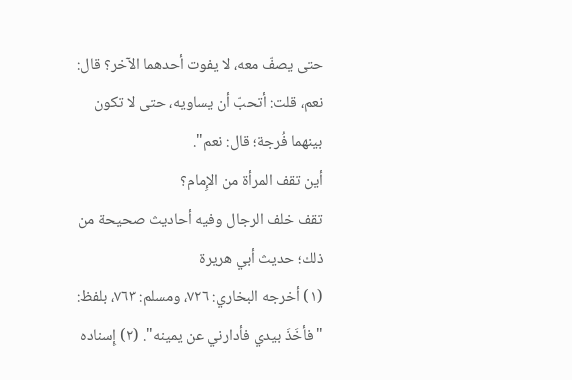حتى يصفّ معه، لا يفوت أحدهما الآخر؟ قال: نعم، قلت: أتحبّ أن يساويه، حتى لا تكون بينهما فُرجة؛ قال: نعم".
أين تقف المرأة من الإِمام؟
تقف خلف الرجال وفيه أحاديث صحيحة من ذلك؛ حديث أبي هريرة
(١) أخرجه البخاري: ٧٢٦، ومسلم: ٧٦٣، بلفظ: "فأخَذَ بيدي فأدارني عن يمينه". (٢) إِسناده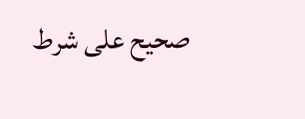صحيح على شرط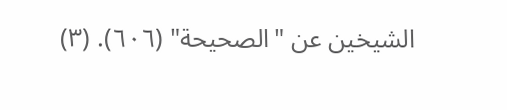الشيخين عن "الصحيحة" (٦٠٦). (٣)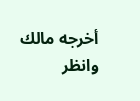أخرجه مالك وانظر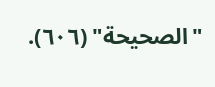"الصحيحة" (٦٠٦).